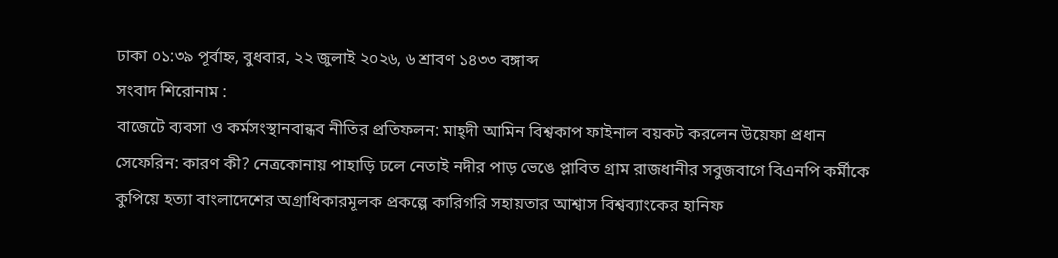ঢাকা ০১:৩৯ পূর্বাহ্ন, বুধবার, ২২ জুলাই ২০২৬, ৬ শ্রাবণ ১৪৩৩ বঙ্গাব্দ
সংবাদ শিরোনাম :
বাজেটে ব্যবসা ও কর্মসংস্থানবান্ধব নীতির প্রতিফলন: মাহ্দী আমিন বিশ্বকাপ ফাইনাল বয়কট করলেন উয়েফা প্রধান সেফেরিন: কারণ কী? নেত্রকোনায় পাহাড়ি ঢলে নেতাই নদীর পাড় ভেঙে প্লাবিত গ্রাম রাজধানীর সবুজবাগে বিএনপি কর্মীকে কুপিয়ে হত্যা বাংলাদেশের অগ্রাধিকারমূলক প্রকল্পে কারিগরি সহায়তার আশ্বাস বিশ্বব্যাংকের হানিফ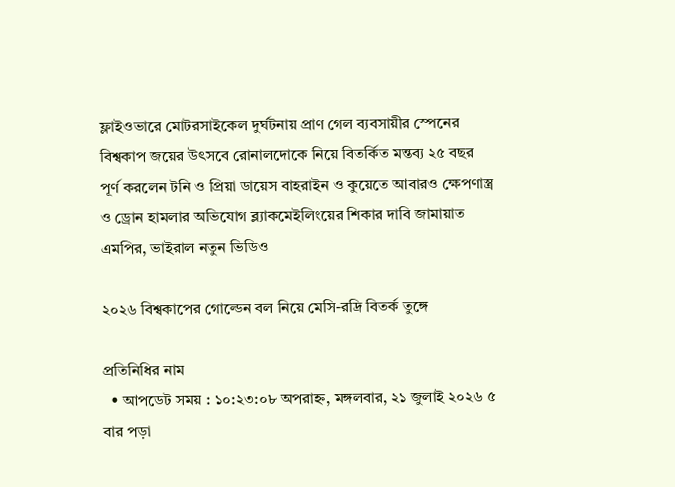ফ্লাইওভারে মোটরসাইকেল দুর্ঘটনায় প্রাণ গেল ব্যবসায়ীর স্পেনের বিশ্বকাপ জয়ের উৎসবে রোনালদোকে নিয়ে বিতর্কিত মন্তব্য ২৫ বছর পূর্ণ করলেন টনি ও প্রিয়া ডায়েস বাহরাইন ও কুয়েতে আবারও ক্ষেপণাস্ত্র ও ড্রোন হামলার অভিযোগ ব্ল্যাকমেইলিংয়ের শিকার দাবি জামায়াত এমপির, ভাইরাল নতুন ভিডিও

২০২৬ বিশ্বকাপের গোল্ডেন বল নিয়ে মেসি-রদ্রি বিতর্ক তুঙ্গে

প্রতিনিধির নাম
  • আপডেট সময় : ১০:২৩:০৮ অপরাহ্ন, মঙ্গলবার, ২১ জুলাই ২০২৬ ৫ বার পড়া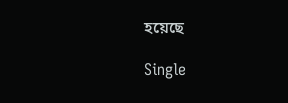হয়েছে

Single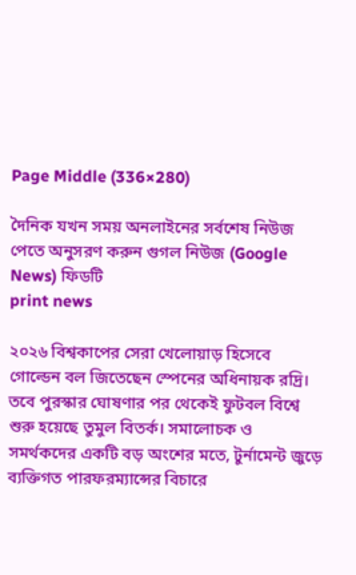Page Middle (336×280)

দৈনিক যখন সময় অনলাইনের সর্বশেষ নিউজ পেতে অনুসরণ করুন গুগল নিউজ (Google News) ফিডটি
print news

২০২৬ বিশ্বকাপের সেরা খেলোয়াড় হিসেবে গোল্ডেন বল জিতেছেন স্পেনের অধিনায়ক রদ্রি। তবে পুরস্কার ঘোষণার পর থেকেই ফুটবল বিশ্বে শুরু হয়েছে তুমুল বিতর্ক। সমালোচক ও সমর্থকদের একটি বড় অংশের মতে, টুর্নামেন্ট জুড়ে ব্যক্তিগত পারফরম্যান্সের বিচারে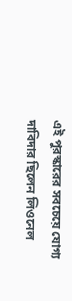এই পুরস্কারের সবচেয়ে যোগ্য দাবিদার ছিলেন লিওনেল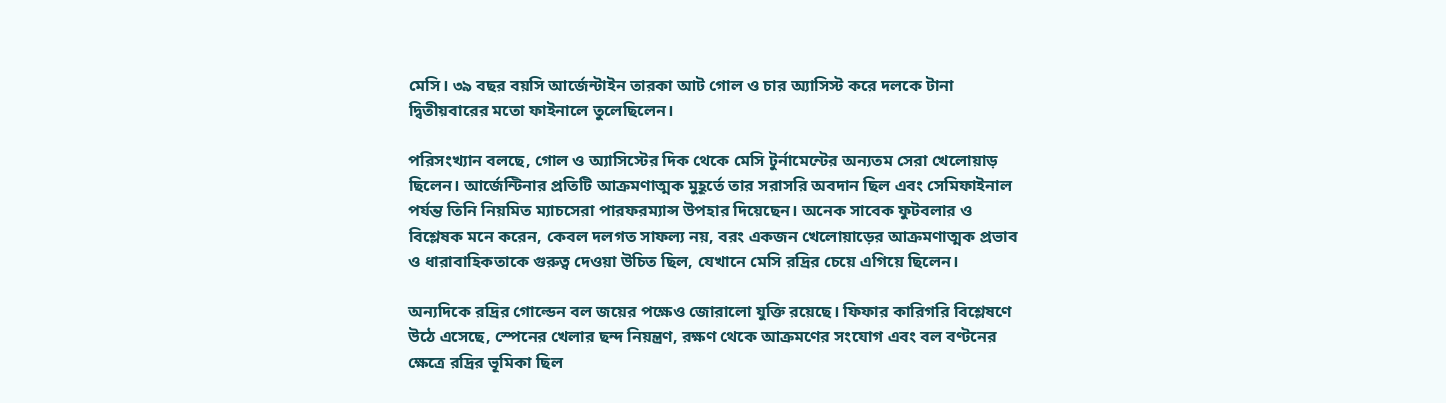মেসি। ৩৯ বছর বয়সি আর্জেন্টাইন তারকা আট গোল ও চার অ্যাসিস্ট করে দলকে টানা দ্বিতীয়বারের মতো ফাইনালে তুলেছিলেন।

পরিসংখ্যান বলছে, গোল ও অ্যাসিস্টের দিক থেকে মেসি টুর্নামেন্টের অন্যতম সেরা খেলোয়াড় ছিলেন। আর্জেন্টিনার প্রতিটি আক্রমণাত্মক মুহূর্তে তার সরাসরি অবদান ছিল এবং সেমিফাইনাল পর্যন্ত তিনি নিয়মিত ম্যাচসেরা পারফরম্যান্স উপহার দিয়েছেন। অনেক সাবেক ফুটবলার ও বিশ্লেষক মনে করেন, কেবল দলগত সাফল্য নয়, বরং একজন খেলোয়াড়ের আক্রমণাত্মক প্রভাব ও ধারাবাহিকতাকে গুরুত্ব দেওয়া উচিত ছিল, যেখানে মেসি রদ্রির চেয়ে এগিয়ে ছিলেন।

অন্যদিকে রদ্রির গোল্ডেন বল জয়ের পক্ষেও জোরালো যুক্তি রয়েছে। ফিফার কারিগরি বিশ্লেষণে উঠে এসেছে, স্পেনের খেলার ছন্দ নিয়ন্ত্রণ, রক্ষণ থেকে আক্রমণের সংযোগ এবং বল বণ্টনের ক্ষেত্রে রদ্রির ভূমিকা ছিল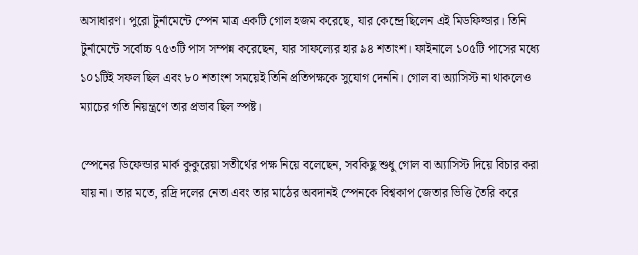অসাধারণ। পুরো টুর্নামেন্টে স্পেন মাত্র একটি গোল হজম করেছে, যার কেন্দ্রে ছিলেন এই মিডফিল্ডার। তিনি টুর্নামেন্টে সর্বোচ্চ ৭৫৩টি পাস সম্পন্ন করেছেন, যার সাফল্যের হার ৯৪ শতাংশ। ফাইনালে ১০৫টি পাসের মধ্যে ১০১টিই সফল ছিল এবং ৮০ শতাংশ সময়েই তিনি প্রতিপক্ষকে সুযোগ দেননি। গোল বা অ্যাসিস্ট না থাকলেও ম্যাচের গতি নিয়ন্ত্রণে তার প্রভাব ছিল স্পষ্ট।

স্পেনের ডিফেন্ডার মার্ক কুকুরেয়া সতীর্থের পক্ষ নিয়ে বলেছেন, সবকিছু শুধু গোল বা অ্যাসিস্ট দিয়ে বিচার করা যায় না। তার মতে, রদ্রি দলের নেতা এবং তার মাঠের অবদানই স্পেনকে বিশ্বকাপ জেতার ভিত্তি তৈরি করে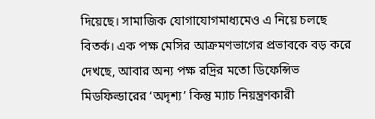দিয়েছে। সামাজিক যোগাযোগমাধ্যমেও এ নিয়ে চলছে বিতর্ক। এক পক্ষ মেসির আক্রমণভাগের প্রভাবকে বড় করে দেখছে, আবার অন্য পক্ষ রদ্রির মতো ডিফেন্সিভ মিডফিল্ডারের ‘অদৃশ্য’ কিন্তু ম্যাচ নিয়ন্ত্রণকারী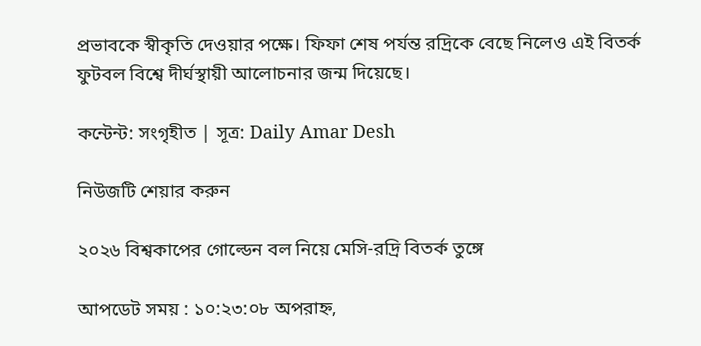প্রভাবকে স্বীকৃতি দেওয়ার পক্ষে। ফিফা শেষ পর্যন্ত রদ্রিকে বেছে নিলেও এই বিতর্ক ফুটবল বিশ্বে দীর্ঘস্থায়ী আলোচনার জন্ম দিয়েছে।

কন্টেন্ট: সংগৃহীত | সূত্র: Daily Amar Desh

নিউজটি শেয়ার করুন

২০২৬ বিশ্বকাপের গোল্ডেন বল নিয়ে মেসি-রদ্রি বিতর্ক তুঙ্গে

আপডেট সময় : ১০:২৩:০৮ অপরাহ্ন,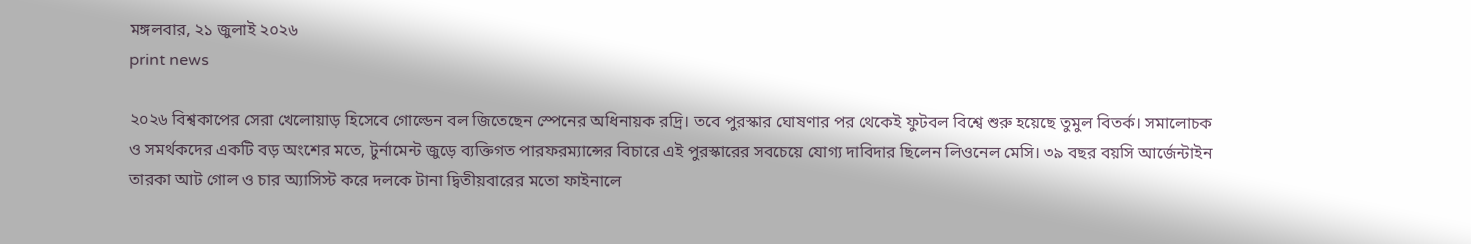মঙ্গলবার, ২১ জুলাই ২০২৬
print news

২০২৬ বিশ্বকাপের সেরা খেলোয়াড় হিসেবে গোল্ডেন বল জিতেছেন স্পেনের অধিনায়ক রদ্রি। তবে পুরস্কার ঘোষণার পর থেকেই ফুটবল বিশ্বে শুরু হয়েছে তুমুল বিতর্ক। সমালোচক ও সমর্থকদের একটি বড় অংশের মতে, টুর্নামেন্ট জুড়ে ব্যক্তিগত পারফরম্যান্সের বিচারে এই পুরস্কারের সবচেয়ে যোগ্য দাবিদার ছিলেন লিওনেল মেসি। ৩৯ বছর বয়সি আর্জেন্টাইন তারকা আট গোল ও চার অ্যাসিস্ট করে দলকে টানা দ্বিতীয়বারের মতো ফাইনালে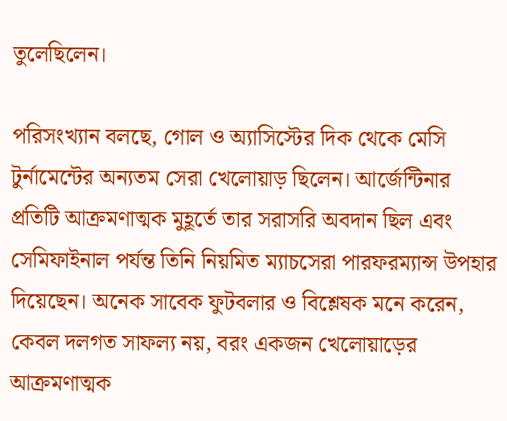তুলেছিলেন।

পরিসংখ্যান বলছে, গোল ও অ্যাসিস্টের দিক থেকে মেসি টুর্নামেন্টের অন্যতম সেরা খেলোয়াড় ছিলেন। আর্জেন্টিনার প্রতিটি আক্রমণাত্মক মুহূর্তে তার সরাসরি অবদান ছিল এবং সেমিফাইনাল পর্যন্ত তিনি নিয়মিত ম্যাচসেরা পারফরম্যান্স উপহার দিয়েছেন। অনেক সাবেক ফুটবলার ও বিশ্লেষক মনে করেন, কেবল দলগত সাফল্য নয়, বরং একজন খেলোয়াড়ের আক্রমণাত্মক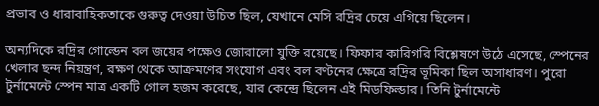প্রভাব ও ধারাবাহিকতাকে গুরুত্ব দেওয়া উচিত ছিল, যেখানে মেসি রদ্রির চেয়ে এগিয়ে ছিলেন।

অন্যদিকে রদ্রির গোল্ডেন বল জয়ের পক্ষেও জোরালো যুক্তি রয়েছে। ফিফার কারিগরি বিশ্লেষণে উঠে এসেছে, স্পেনের খেলার ছন্দ নিয়ন্ত্রণ, রক্ষণ থেকে আক্রমণের সংযোগ এবং বল বণ্টনের ক্ষেত্রে রদ্রির ভূমিকা ছিল অসাধারণ। পুরো টুর্নামেন্টে স্পেন মাত্র একটি গোল হজম করেছে, যার কেন্দ্রে ছিলেন এই মিডফিল্ডার। তিনি টুর্নামেন্টে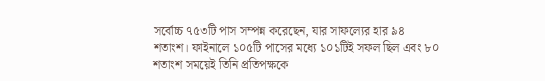সর্বোচ্চ ৭৫৩টি পাস সম্পন্ন করেছেন, যার সাফল্যের হার ৯৪ শতাংশ। ফাইনালে ১০৫টি পাসের মধ্যে ১০১টিই সফল ছিল এবং ৮০ শতাংশ সময়েই তিনি প্রতিপক্ষকে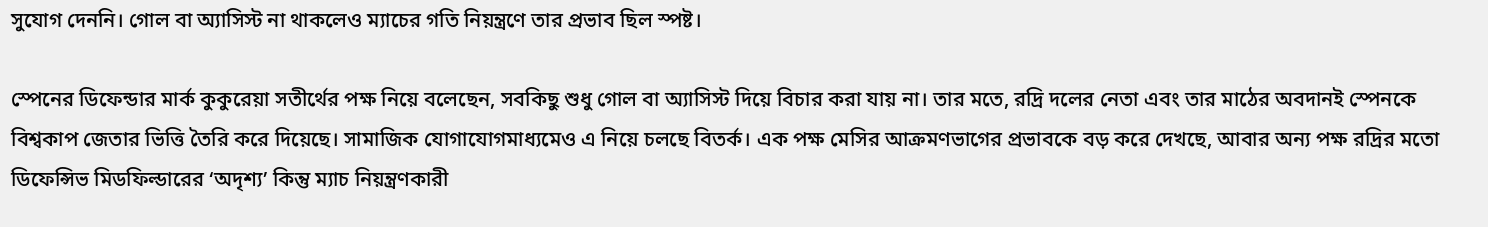সুযোগ দেননি। গোল বা অ্যাসিস্ট না থাকলেও ম্যাচের গতি নিয়ন্ত্রণে তার প্রভাব ছিল স্পষ্ট।

স্পেনের ডিফেন্ডার মার্ক কুকুরেয়া সতীর্থের পক্ষ নিয়ে বলেছেন, সবকিছু শুধু গোল বা অ্যাসিস্ট দিয়ে বিচার করা যায় না। তার মতে, রদ্রি দলের নেতা এবং তার মাঠের অবদানই স্পেনকে বিশ্বকাপ জেতার ভিত্তি তৈরি করে দিয়েছে। সামাজিক যোগাযোগমাধ্যমেও এ নিয়ে চলছে বিতর্ক। এক পক্ষ মেসির আক্রমণভাগের প্রভাবকে বড় করে দেখছে, আবার অন্য পক্ষ রদ্রির মতো ডিফেন্সিভ মিডফিল্ডারের ‘অদৃশ্য’ কিন্তু ম্যাচ নিয়ন্ত্রণকারী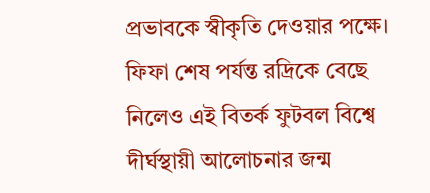প্রভাবকে স্বীকৃতি দেওয়ার পক্ষে। ফিফা শেষ পর্যন্ত রদ্রিকে বেছে নিলেও এই বিতর্ক ফুটবল বিশ্বে দীর্ঘস্থায়ী আলোচনার জন্ম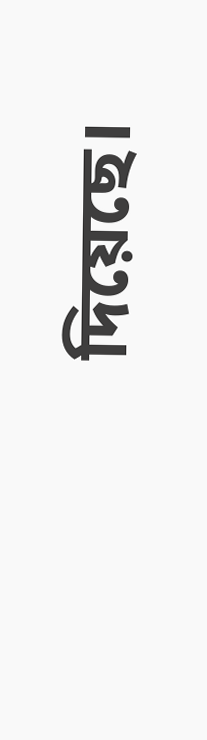দিয়েছে।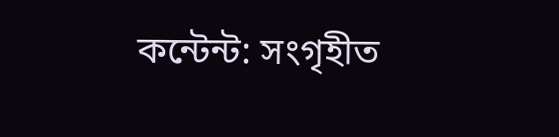কন্টেন্ট: সংগৃহীত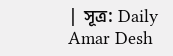| সূত্র: Daily Amar Desh